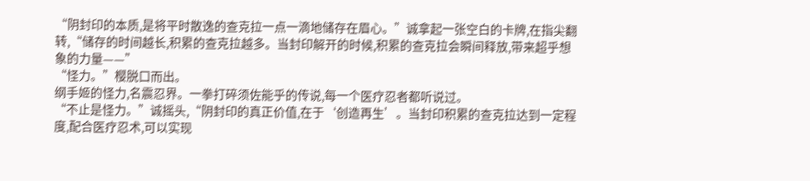“阴封印的本质,是将平时散逸的查克拉一点一滴地储存在眉心。”诚拿起一张空白的卡牌,在指尖翻转,“储存的时间越长,积累的查克拉越多。当封印解开的时候,积累的查克拉会瞬间释放,带来超乎想象的力量——”
“怪力。”樱脱口而出。
纲手姬的怪力,名震忍界。一拳打碎须佐能乎的传说,每一个医疗忍者都听说过。
“不止是怪力。”诚摇头,“阴封印的真正价值,在于‘创造再生’。当封印积累的查克拉达到一定程度,配合医疗忍术,可以实现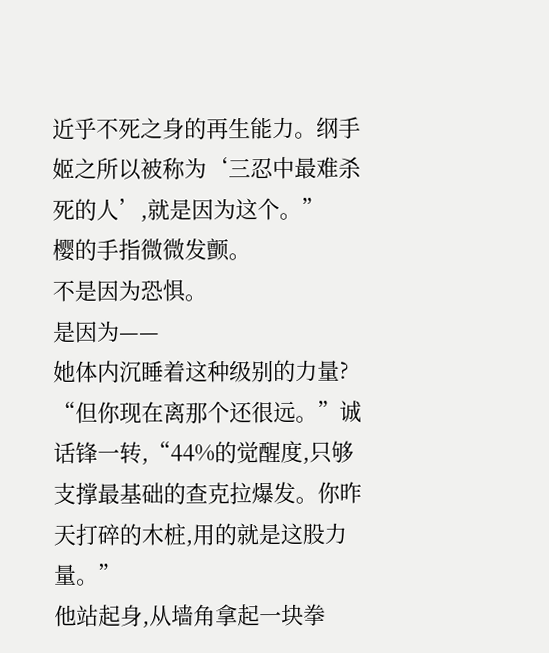近乎不死之身的再生能力。纲手姬之所以被称为‘三忍中最难杀死的人’,就是因为这个。”
樱的手指微微发颤。
不是因为恐惧。
是因为——
她体内沉睡着这种级别的力量?
“但你现在离那个还很远。”诚话锋一转,“44%的觉醒度,只够支撑最基础的查克拉爆发。你昨天打碎的木桩,用的就是这股力量。”
他站起身,从墙角拿起一块拳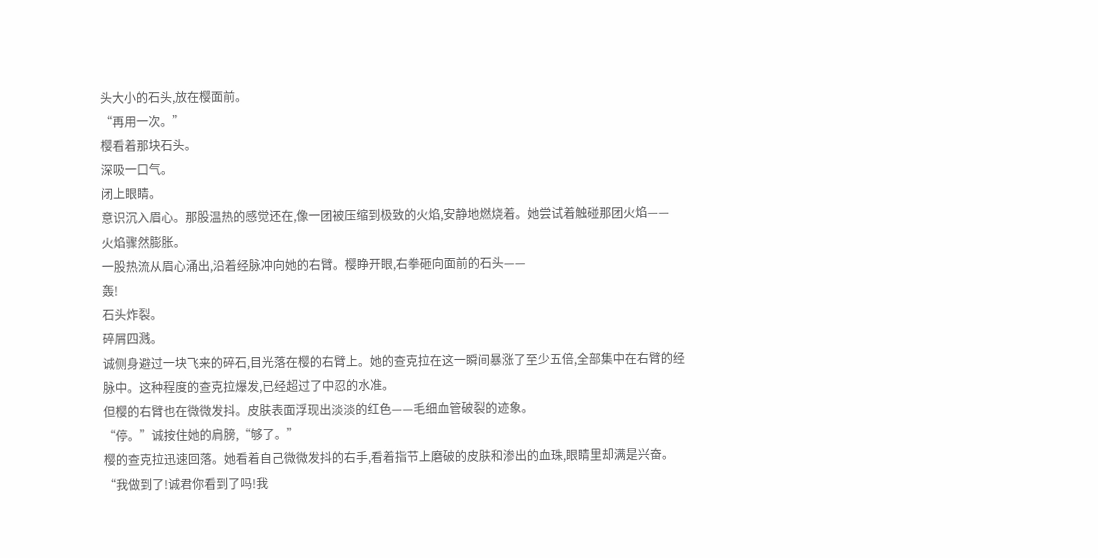头大小的石头,放在樱面前。
“再用一次。”
樱看着那块石头。
深吸一口气。
闭上眼睛。
意识沉入眉心。那股温热的感觉还在,像一团被压缩到极致的火焰,安静地燃烧着。她尝试着触碰那团火焰——
火焰骤然膨胀。
一股热流从眉心涌出,沿着经脉冲向她的右臂。樱睁开眼,右拳砸向面前的石头——
轰!
石头炸裂。
碎屑四溅。
诚侧身避过一块飞来的碎石,目光落在樱的右臂上。她的查克拉在这一瞬间暴涨了至少五倍,全部集中在右臂的经脉中。这种程度的查克拉爆发,已经超过了中忍的水准。
但樱的右臂也在微微发抖。皮肤表面浮现出淡淡的红色——毛细血管破裂的迹象。
“停。”诚按住她的肩膀,“够了。”
樱的查克拉迅速回落。她看着自己微微发抖的右手,看着指节上磨破的皮肤和渗出的血珠,眼睛里却满是兴奋。
“我做到了!诚君你看到了吗!我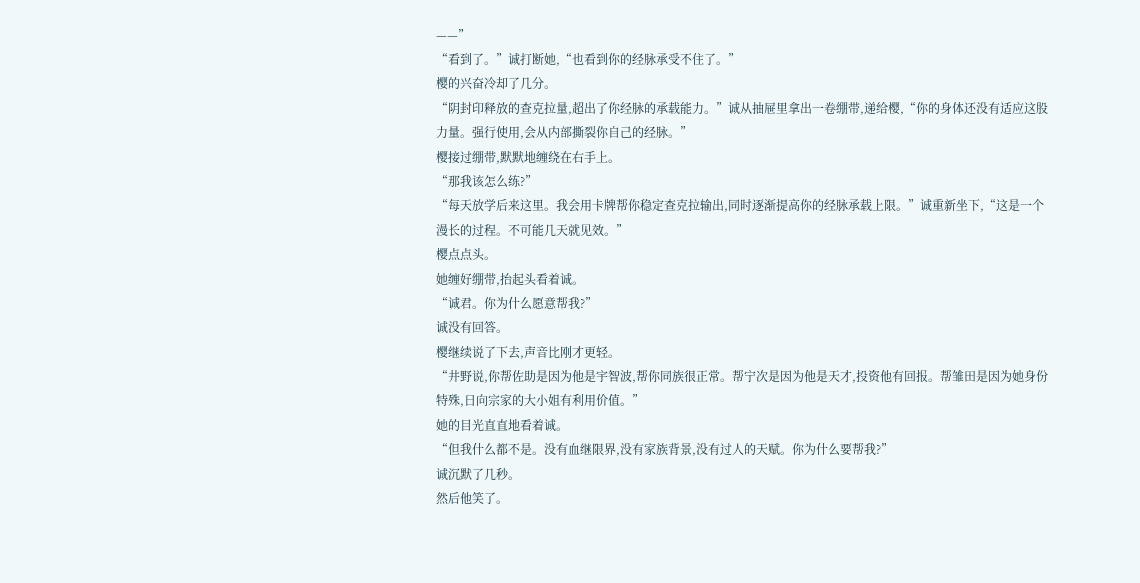——”
“看到了。”诚打断她,“也看到你的经脉承受不住了。”
樱的兴奋冷却了几分。
“阴封印释放的查克拉量,超出了你经脉的承载能力。”诚从抽屉里拿出一卷绷带,递给樱,“你的身体还没有适应这股力量。强行使用,会从内部撕裂你自己的经脉。”
樱接过绷带,默默地缠绕在右手上。
“那我该怎么练?”
“每天放学后来这里。我会用卡牌帮你稳定查克拉输出,同时逐渐提高你的经脉承载上限。”诚重新坐下,“这是一个漫长的过程。不可能几天就见效。”
樱点点头。
她缠好绷带,抬起头看着诚。
“诚君。你为什么愿意帮我?”
诚没有回答。
樱继续说了下去,声音比刚才更轻。
“井野说,你帮佐助是因为他是宇智波,帮你同族很正常。帮宁次是因为他是天才,投资他有回报。帮雏田是因为她身份特殊,日向宗家的大小姐有利用价值。”
她的目光直直地看着诚。
“但我什么都不是。没有血继限界,没有家族背景,没有过人的天赋。你为什么要帮我?”
诚沉默了几秒。
然后他笑了。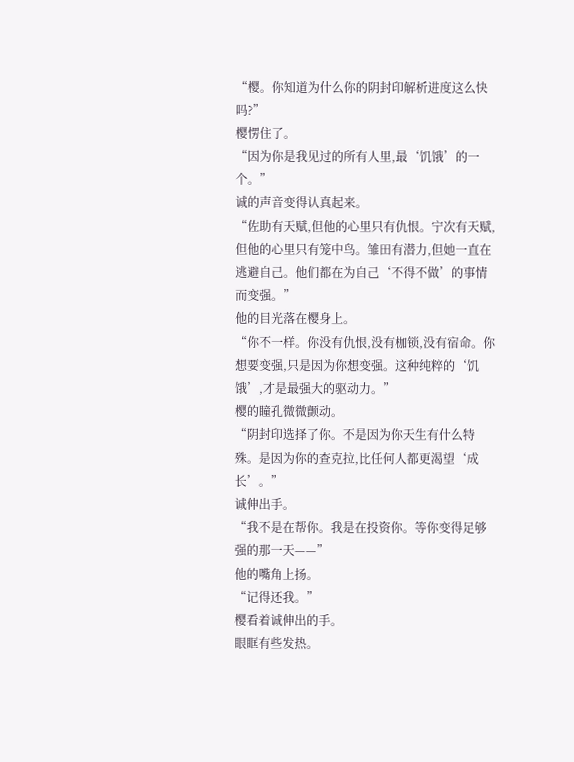“樱。你知道为什么你的阴封印解析进度这么快吗?”
樱愣住了。
“因为你是我见过的所有人里,最‘饥饿’的一个。”
诚的声音变得认真起来。
“佐助有天赋,但他的心里只有仇恨。宁次有天赋,但他的心里只有笼中鸟。雏田有潜力,但她一直在逃避自己。他们都在为自己‘不得不做’的事情而变强。”
他的目光落在樱身上。
“你不一样。你没有仇恨,没有枷锁,没有宿命。你想要变强,只是因为你想变强。这种纯粹的‘饥饿’,才是最强大的驱动力。”
樱的瞳孔微微颤动。
“阴封印选择了你。不是因为你天生有什么特殊。是因为你的查克拉,比任何人都更渴望‘成长’。”
诚伸出手。
“我不是在帮你。我是在投资你。等你变得足够强的那一天——”
他的嘴角上扬。
“记得还我。”
樱看着诚伸出的手。
眼眶有些发热。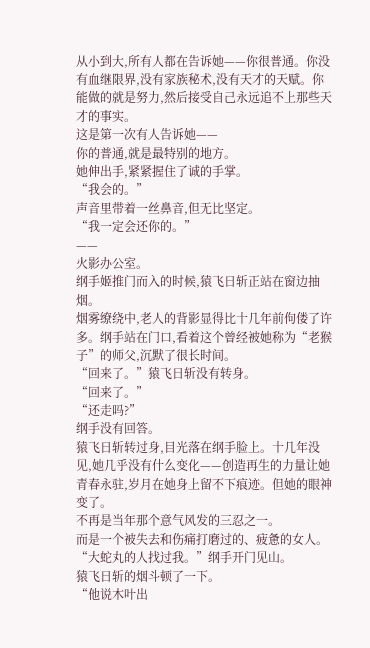从小到大,所有人都在告诉她——你很普通。你没有血继限界,没有家族秘术,没有天才的天赋。你能做的就是努力,然后接受自己永远追不上那些天才的事实。
这是第一次有人告诉她——
你的普通,就是最特别的地方。
她伸出手,紧紧握住了诚的手掌。
“我会的。”
声音里带着一丝鼻音,但无比坚定。
“我一定会还你的。”
——
火影办公室。
纲手姬推门而入的时候,猿飞日斩正站在窗边抽烟。
烟雾缭绕中,老人的背影显得比十几年前佝偻了许多。纲手站在门口,看着这个曾经被她称为“老猴子”的师父,沉默了很长时间。
“回来了。”猿飞日斩没有转身。
“回来了。”
“还走吗?”
纲手没有回答。
猿飞日斩转过身,目光落在纲手脸上。十几年没见,她几乎没有什么变化——创造再生的力量让她青春永驻,岁月在她身上留不下痕迹。但她的眼神变了。
不再是当年那个意气风发的三忍之一。
而是一个被失去和伤痛打磨过的、疲惫的女人。
“大蛇丸的人找过我。”纲手开门见山。
猿飞日斩的烟斗顿了一下。
“他说木叶出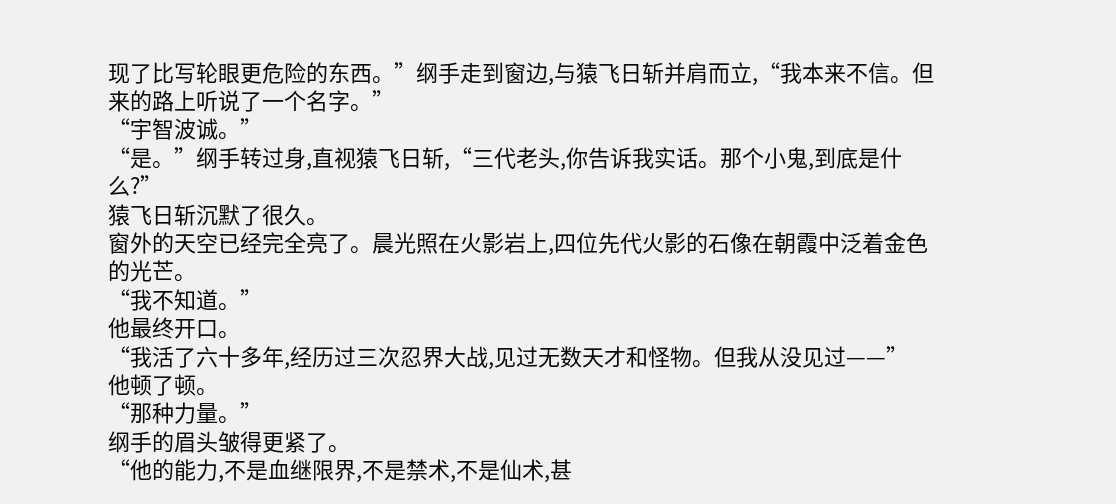现了比写轮眼更危险的东西。”纲手走到窗边,与猿飞日斩并肩而立,“我本来不信。但来的路上听说了一个名字。”
“宇智波诚。”
“是。”纲手转过身,直视猿飞日斩,“三代老头,你告诉我实话。那个小鬼,到底是什么?”
猿飞日斩沉默了很久。
窗外的天空已经完全亮了。晨光照在火影岩上,四位先代火影的石像在朝霞中泛着金色的光芒。
“我不知道。”
他最终开口。
“我活了六十多年,经历过三次忍界大战,见过无数天才和怪物。但我从没见过——”
他顿了顿。
“那种力量。”
纲手的眉头皱得更紧了。
“他的能力,不是血继限界,不是禁术,不是仙术,甚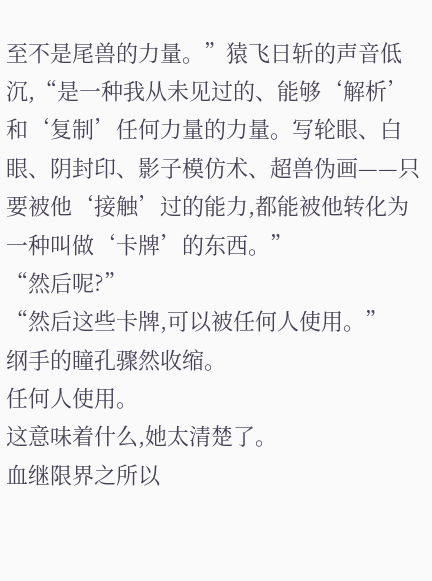至不是尾兽的力量。”猿飞日斩的声音低沉,“是一种我从未见过的、能够‘解析’和‘复制’任何力量的力量。写轮眼、白眼、阴封印、影子模仿术、超兽伪画——只要被他‘接触’过的能力,都能被他转化为一种叫做‘卡牌’的东西。”
“然后呢?”
“然后这些卡牌,可以被任何人使用。”
纲手的瞳孔骤然收缩。
任何人使用。
这意味着什么,她太清楚了。
血继限界之所以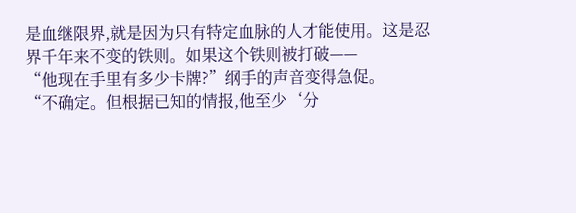是血继限界,就是因为只有特定血脉的人才能使用。这是忍界千年来不变的铁则。如果这个铁则被打破——
“他现在手里有多少卡牌?”纲手的声音变得急促。
“不确定。但根据已知的情报,他至少‘分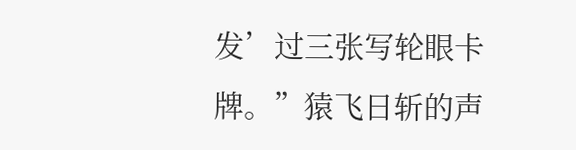发’过三张写轮眼卡牌。”猿飞日斩的声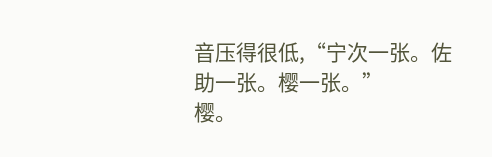音压得很低,“宁次一张。佐助一张。樱一张。”
樱。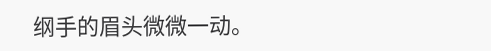纲手的眉头微微一动。